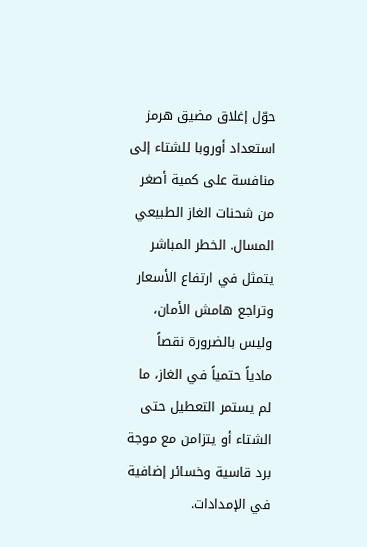حوّل إغلاق مضيق هرمز استعداد أوروبا للشتاء إلى منافسة على كمية أصغر من شحنات الغاز الطبيعي المسال. الخطر المباشر يتمثل في ارتفاع الأسعار وتراجع هامش الأمان، وليس بالضرورة نقصاً مادياً حتمياً في الغاز، ما لم يستمر التعطيل حتى الشتاء أو يتزامن مع موجة برد قاسية وخسائر إضافية في الإمدادات.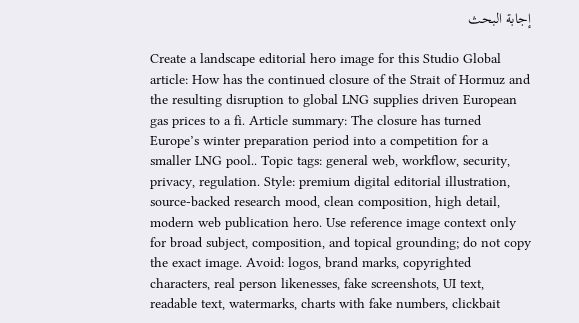إجابة البحث

Create a landscape editorial hero image for this Studio Global article: How has the continued closure of the Strait of Hormuz and the resulting disruption to global LNG supplies driven European gas prices to a fi. Article summary: The closure has turned Europe’s winter preparation period into a competition for a smaller LNG pool.. Topic tags: general web, workflow, security, privacy, regulation. Style: premium digital editorial illustration, source-backed research mood, clean composition, high detail, modern web publication hero. Use reference image context only for broad subject, composition, and topical grounding; do not copy the exact image. Avoid: logos, brand marks, copyrighted characters, real person likenesses, fake screenshots, UI text, readable text, watermarks, charts with fake numbers, clickbait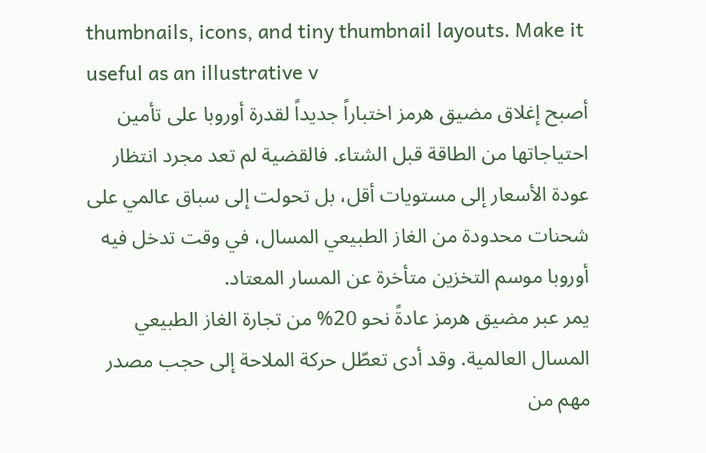thumbnails, icons, and tiny thumbnail layouts. Make it useful as an illustrative v
أصبح إغلاق مضيق هرمز اختباراً جديداً لقدرة أوروبا على تأمين احتياجاتها من الطاقة قبل الشتاء. فالقضية لم تعد مجرد انتظار عودة الأسعار إلى مستويات أقل، بل تحولت إلى سباق عالمي على شحنات محدودة من الغاز الطبيعي المسال، في وقت تدخل فيه أوروبا موسم التخزين متأخرة عن المسار المعتاد.
يمر عبر مضيق هرمز عادةً نحو 20% من تجارة الغاز الطبيعي المسال العالمية. وقد أدى تعطّل حركة الملاحة إلى حجب مصدر مهم من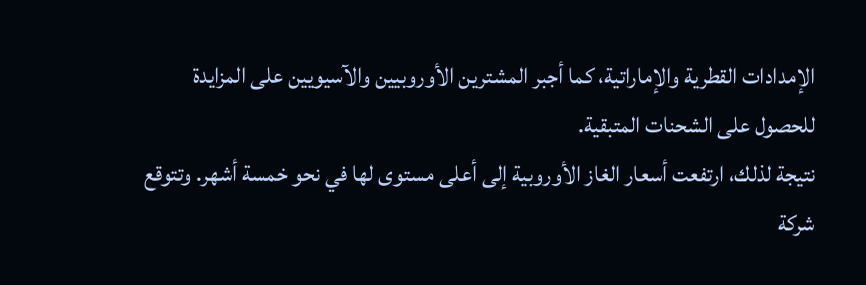الإمدادات القطرية والإماراتية، كما أجبر المشترين الأوروبيين والآسيويين على المزايدة للحصول على الشحنات المتبقية.
نتيجة لذلك، ارتفعت أسعار الغاز الأوروبية إلى أعلى مستوى لها في نحو خمسة أشهر. وتتوقع شركة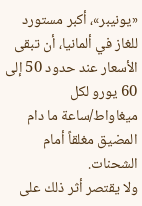«يونيبر»، أكبر مستورد للغاز في ألمانيا، أن تبقى الأسعار عند حدود 50 إلى 60 يورو لكل ميغاواط/ساعة ما دام المضيق مغلقاً أمام الشحنات.
ولا يقتصر أثر ذلك على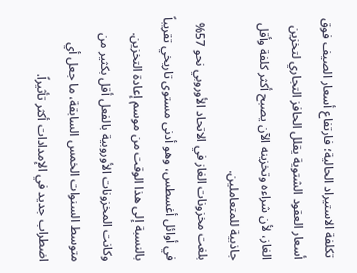تكلفة الاستيراد الحالية؛ فارتفاع أسعار الصيف فوق أسعار العقود الشتوية يقلل الحافز التجاري لتخزين الغاز، لأن شراءه وتخزينه الآن يصبح أكثر كلفة وأقل جاذبية للمتعاملين.
بلغت مخزونات الغاز في الاتحاد الأوروبي نحو 57% في أوائل أغسطس، وهو أدنى مستوى تاريخي تقريباً بالنسبة إلى هذا الوقت من موسم إعادة التخزين. وكانت المخزونات الأوروبية بالفعل أقل بكثير من متوسط السنوات الخمس السابقة، ما جعل أي اضطراب جديد في الإمدادات أكثر تأثيراً.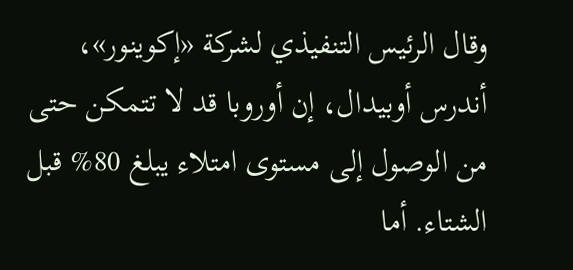وقال الرئيس التنفيذي لشركة «إكوينور»، أندرس أوبيدال، إن أوروبا قد لا تتمكن حتى من الوصول إلى مستوى امتلاء يبلغ 80% قبل الشتاء. أما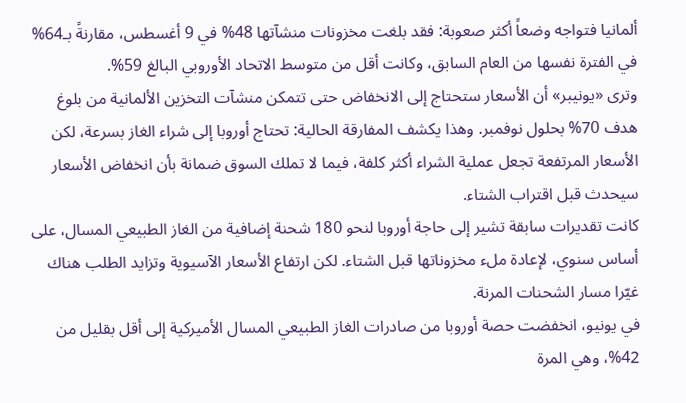ألمانيا فتواجه وضعاً أكثر صعوبة: فقد بلغت مخزونات منشآتها 48% في 9 أغسطس، مقارنةً بـ64% في الفترة نفسها من العام السابق، وكانت أقل من متوسط الاتحاد الأوروبي البالغ 59%.
وترى «يونيبر» أن الأسعار ستحتاج إلى الانخفاض حتى تتمكن منشآت التخزين الألمانية من بلوغ هدف 70% بحلول نوفمبر. وهذا يكشف المفارقة الحالية: تحتاج أوروبا إلى شراء الغاز بسرعة، لكن الأسعار المرتفعة تجعل عملية الشراء أكثر كلفة، فيما لا تملك السوق ضمانة بأن انخفاض الأسعار سيحدث قبل اقتراب الشتاء.
كانت تقديرات سابقة تشير إلى حاجة أوروبا لنحو 180 شحنة إضافية من الغاز الطبيعي المسال، على أساس سنوي، لإعادة ملء مخزوناتها قبل الشتاء. لكن ارتفاع الأسعار الآسيوية وتزايد الطلب هناك غيّرا مسار الشحنات المرنة.
في يونيو، انخفضت حصة أوروبا من صادرات الغاز الطبيعي المسال الأميركية إلى أقل بقليل من 42%، وهي المرة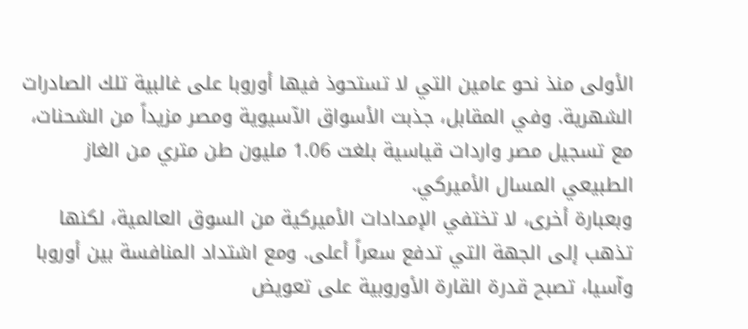الأولى منذ نحو عامين التي لا تستحوذ فيها أوروبا على غالبية تلك الصادرات الشهرية. وفي المقابل، جذبت الأسواق الآسيوية ومصر مزيداً من الشحنات، مع تسجيل مصر واردات قياسية بلغت 1.06 مليون طن متري من الغاز الطبيعي المسال الأميركي.
وبعبارة أخرى، لا تختفي الإمدادات الأميركية من السوق العالمية، لكنها تذهب إلى الجهة التي تدفع سعراً أعلى. ومع اشتداد المنافسة بين أوروبا وآسيا، تصبح قدرة القارة الأوروبية على تعويض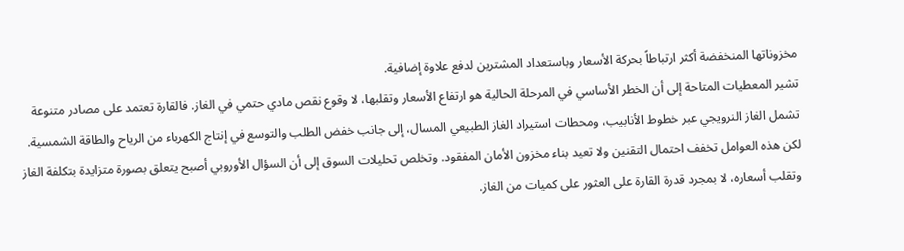مخزوناتها المنخفضة أكثر ارتباطاً بحركة الأسعار وباستعداد المشترين لدفع علاوة إضافية.
تشير المعطيات المتاحة إلى أن الخطر الأساسي في المرحلة الحالية هو ارتفاع الأسعار وتقلبها، لا وقوع نقص مادي حتمي في الغاز. فالقارة تعتمد على مصادر متنوعة تشمل الغاز النرويجي عبر خطوط الأنابيب، ومحطات استيراد الغاز الطبيعي المسال، إلى جانب خفض الطلب والتوسع في إنتاج الكهرباء من الرياح والطاقة الشمسية.
لكن هذه العوامل تخفف احتمال التقنين ولا تعيد بناء مخزون الأمان المفقود. وتخلص تحليلات السوق إلى أن السؤال الأوروبي أصبح يتعلق بصورة متزايدة بتكلفة الغاز وتقلب أسعاره، لا بمجرد قدرة القارة على العثور على كميات من الغاز.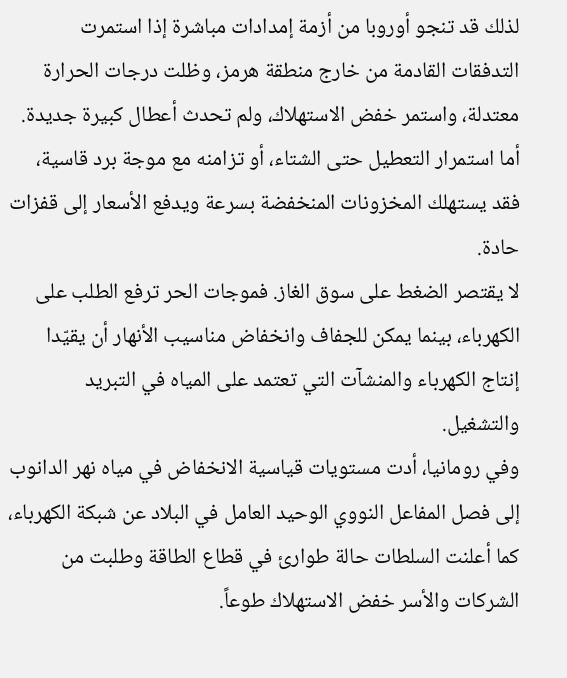لذلك قد تنجو أوروبا من أزمة إمدادات مباشرة إذا استمرت التدفقات القادمة من خارج منطقة هرمز، وظلت درجات الحرارة معتدلة، واستمر خفض الاستهلاك، ولم تحدث أعطال كبيرة جديدة. أما استمرار التعطيل حتى الشتاء، أو تزامنه مع موجة برد قاسية، فقد يستهلك المخزونات المنخفضة بسرعة ويدفع الأسعار إلى قفزات حادة.
لا يقتصر الضغط على سوق الغاز. فموجات الحر ترفع الطلب على الكهرباء، بينما يمكن للجفاف وانخفاض مناسيب الأنهار أن يقيّدا إنتاج الكهرباء والمنشآت التي تعتمد على المياه في التبريد والتشغيل.
وفي رومانيا، أدت مستويات قياسية الانخفاض في مياه نهر الدانوب إلى فصل المفاعل النووي الوحيد العامل في البلاد عن شبكة الكهرباء، كما أعلنت السلطات حالة طوارئ في قطاع الطاقة وطلبت من الشركات والأسر خفض الاستهلاك طوعاً.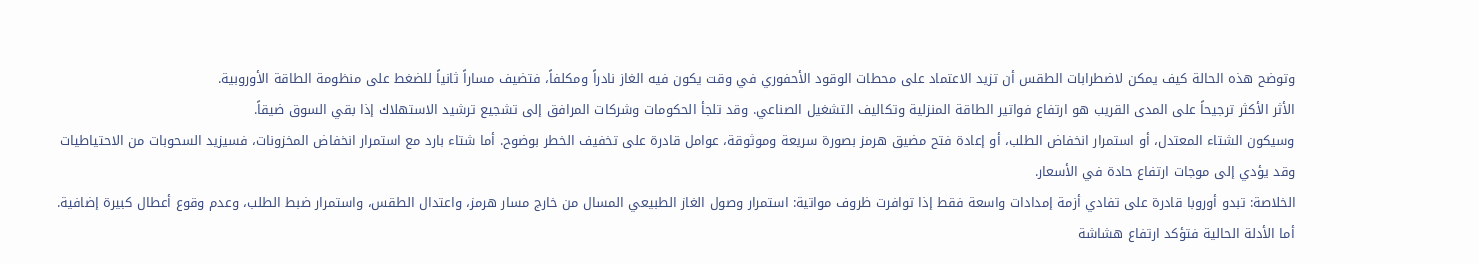وتوضح هذه الحالة كيف يمكن لاضطرابات الطقس أن تزيد الاعتماد على محطات الوقود الأحفوري في وقت يكون فيه الغاز نادراً ومكلفاً، فتضيف مساراً ثانياً للضغط على منظومة الطاقة الأوروبية.
الأثر الأكثر ترجيحاً على المدى القريب هو ارتفاع فواتير الطاقة المنزلية وتكاليف التشغيل الصناعي. وقد تلجأ الحكومات وشركات المرافق إلى تشجيع ترشيد الاستهلاك إذا بقي السوق ضيقاً.
وسيكون الشتاء المعتدل، أو استمرار انخفاض الطلب، أو إعادة فتح مضيق هرمز بصورة سريعة وموثوقة، عوامل قادرة على تخفيف الخطر بوضوح. أما شتاء بارد مع استمرار انخفاض المخزونات، فسيزيد السحوبات من الاحتياطيات وقد يؤدي إلى موجات ارتفاع حادة في الأسعار.
الخلاصة: تبدو أوروبا قادرة على تفادي أزمة إمدادات واسعة فقط إذا توافرت ظروف مواتية: استمرار وصول الغاز الطبيعي المسال من خارج مسار هرمز، واعتدال الطقس، واستمرار ضبط الطلب، وعدم وقوع أعطال كبيرة إضافية. أما الأدلة الحالية فتؤكد ارتفاع هشاشة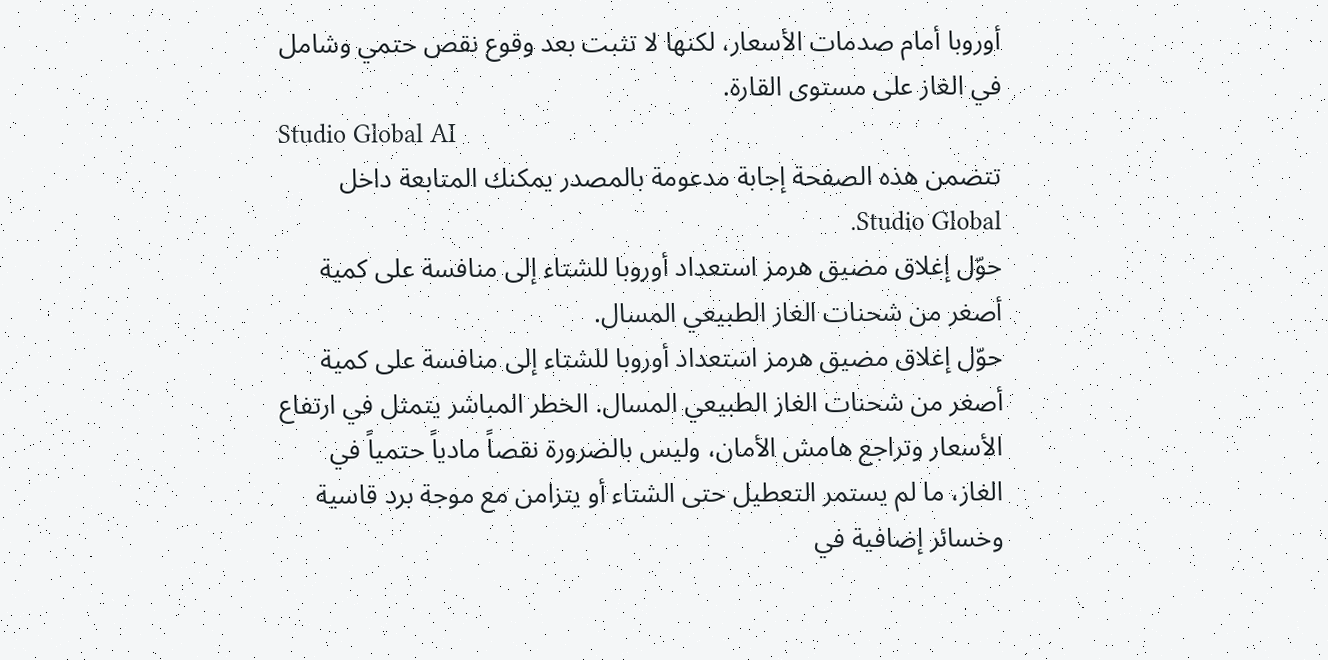أوروبا أمام صدمات الأسعار، لكنها لا تثبت بعد وقوع نقص حتمي وشامل في الغاز على مستوى القارة.
Studio Global AI
تتضمن هذه الصفحة إجابة مدعومة بالمصدر يمكنك المتابعة داخل Studio Global.
حوّل إغلاق مضيق هرمز استعداد أوروبا للشتاء إلى منافسة على كمية أصغر من شحنات الغاز الطبيعي المسال.
حوّل إغلاق مضيق هرمز استعداد أوروبا للشتاء إلى منافسة على كمية أصغر من شحنات الغاز الطبيعي المسال. الخطر المباشر يتمثل في ارتفاع الأسعار وتراجع هامش الأمان، وليس بالضرورة نقصاً مادياً حتمياً في الغاز، ما لم يستمر التعطيل حتى الشتاء أو يتزامن مع موجة برد قاسية وخسائر إضافية في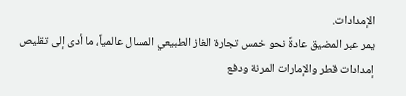الإمدادات.
يمر عبر المضيق عادةً نحو خمس تجارة الغاز الطبيعي المسال عالمياً، ما أدى إلى تقليص إمدادات قطر والإمارات المرنة ودفع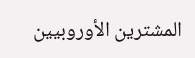المشترين الأوروبيين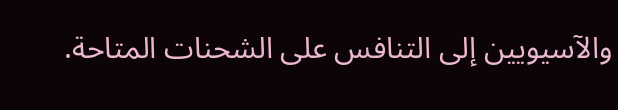والآسيويين إلى التنافس على الشحنات المتاحة.